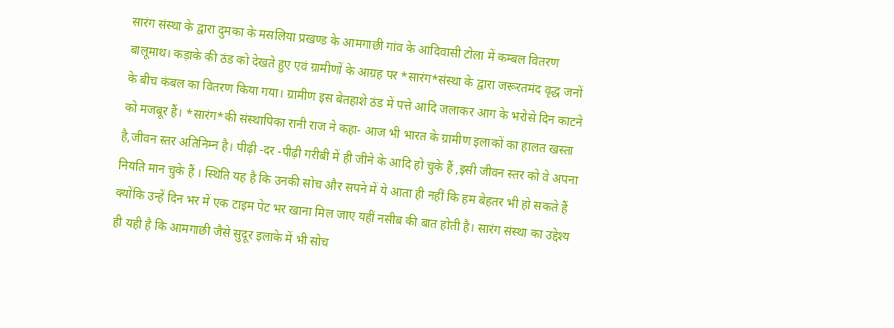सारंग संस्था के द्वारा दुमका के मसलिया प्रखण्ड के आमगाछी गांव के आदिवासी टोला में कम्बल वितरण
बालूमाथ। कड़ाके की ठंड को देखते हुए एवं ग्रामीणों के आग्रह पर *सारंग*संस्था के द्वारा जरूरतमंद वृद्ध जनों के बीच कंबल का वितरण किया गया। ग्रामीण इस बेतहाशे ठंड में पत्ते आदि जलाकर आग के भरोसे दिन काटने को मजबूर हैं। *सारंग*की संस्थापिका रानी राज ने कहा- आज भी भारत के ग्रामीण इलाकों का हालत खस्ता है,जीवन स्तर अतिनिम्न है। पीढ़ी -दर -पीढ़ी गरीबी में ही जीने के आदि हो चुके हैं ,इसी जीवन स्तर को वे अपना नियति मान चुके हैं । स्थिति यह है कि उनकी सोच और सपने में ये आता ही नहीं कि हम बेहतर भी हो सकते हैं क्योंकि उन्हें दिन भर में एक टाइम पेट भर खाना मिल जाए यहीं नसीब की बात होती है। सारंग संस्था का उद्देश्य ही यही है कि आमगाछी जैसे सुदूर इलाके में भी सोच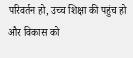परिवर्तन हो, उच्च शिक्षा की पहुंच हो और विकास को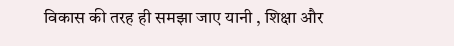विकास की तरह ही समझा जाए यानी , शिक्षा और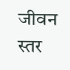जीवन स्तर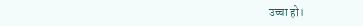उच्चा हो।